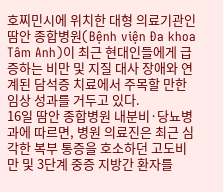호찌민시에 위치한 대형 의료기관인 땀안 종합병원(Bệnh viện Đa khoa Tâm Anh)이 최근 현대인들에게 급증하는 비만 및 지질 대사 장애와 연계된 담석증 치료에서 주목할 만한 임상 성과를 거두고 있다.
16일 땀안 종합병원 내분비·당뇨병과에 따르면, 병원 의료진은 최근 심각한 복부 통증을 호소하던 고도비만 및 3단계 중증 지방간 환자를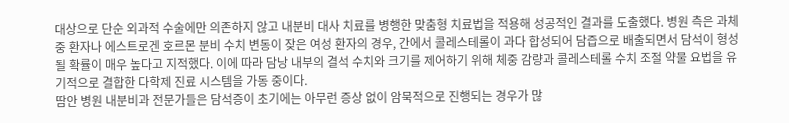대상으로 단순 외과적 수술에만 의존하지 않고 내분비 대사 치료를 병행한 맞춤형 치료법을 적용해 성공적인 결과를 도출했다. 병원 측은 과체중 환자나 에스트로겐 호르몬 분비 수치 변동이 잦은 여성 환자의 경우, 간에서 콜레스테롤이 과다 합성되어 담즙으로 배출되면서 담석이 형성될 확률이 매우 높다고 지적했다. 이에 따라 담낭 내부의 결석 수치와 크기를 제어하기 위해 체중 감량과 콜레스테롤 수치 조절 약물 요법을 유기적으로 결합한 다학제 진료 시스템을 가동 중이다.
땀안 병원 내분비과 전문가들은 담석증이 초기에는 아무런 증상 없이 암묵적으로 진행되는 경우가 많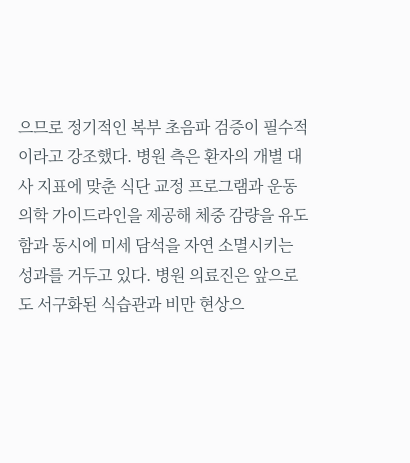으므로 정기적인 복부 초음파 검증이 필수적이라고 강조했다. 병원 측은 환자의 개별 대사 지표에 맞춘 식단 교정 프로그램과 운동 의학 가이드라인을 제공해 체중 감량을 유도함과 동시에 미세 담석을 자연 소멸시키는 성과를 거두고 있다. 병원 의료진은 앞으로도 서구화된 식습관과 비만 현상으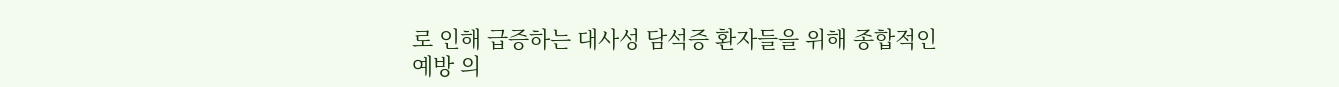로 인해 급증하는 대사성 담석증 환자들을 위해 종합적인 예방 의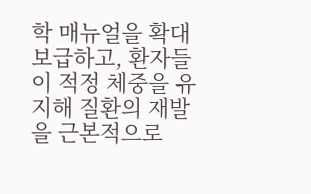학 매뉴얼을 확대 보급하고, 환자들이 적정 체중을 유지해 질환의 재발을 근본적으로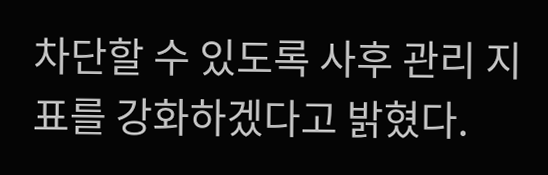차단할 수 있도록 사후 관리 지표를 강화하겠다고 밝혔다.